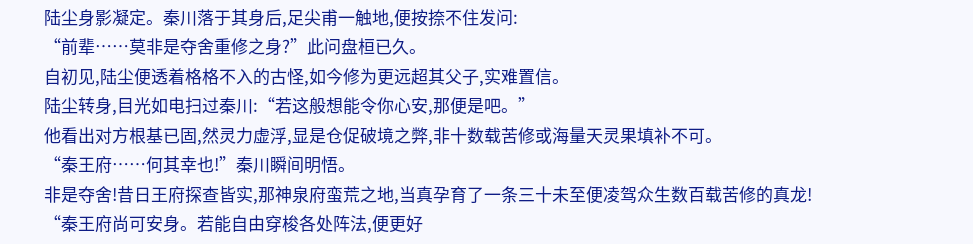陆尘身影凝定。秦川落于其身后,足尖甫一触地,便按捺不住发问:
“前辈……莫非是夺舍重修之身?”此问盘桓已久。
自初见,陆尘便透着格格不入的古怪,如今修为更远超其父子,实难置信。
陆尘转身,目光如电扫过秦川:“若这般想能令你心安,那便是吧。”
他看出对方根基已固,然灵力虚浮,显是仓促破境之弊,非十数载苦修或海量天灵果填补不可。
“秦王府……何其幸也!”秦川瞬间明悟。
非是夺舍!昔日王府探查皆实,那神泉府蛮荒之地,当真孕育了一条三十未至便凌驾众生数百载苦修的真龙!
“秦王府尚可安身。若能自由穿梭各处阵法,便更好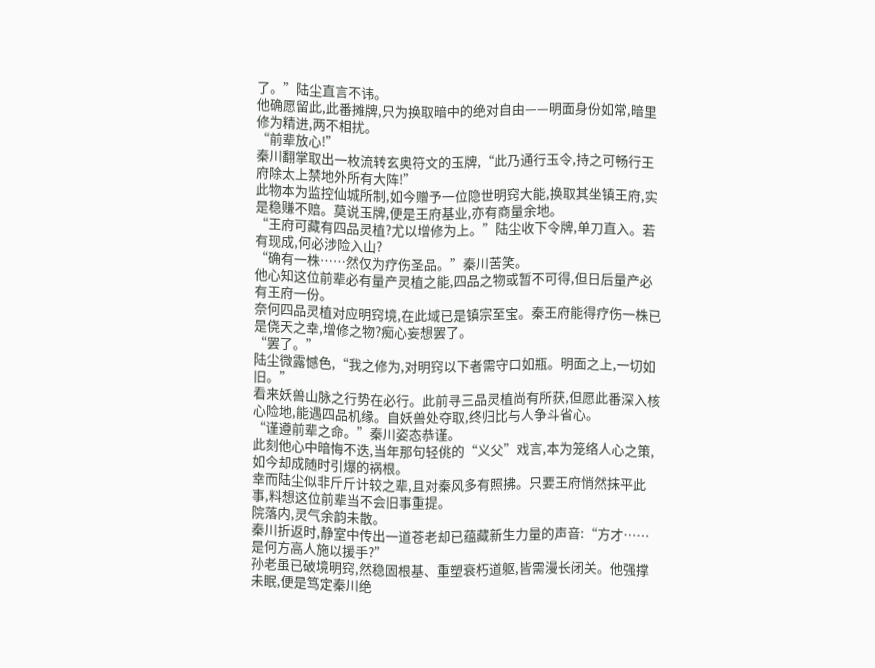了。”陆尘直言不讳。
他确愿留此,此番摊牌,只为换取暗中的绝对自由——明面身份如常,暗里修为精进,两不相扰。
“前辈放心!”
秦川翻掌取出一枚流转玄奥符文的玉牌,“此乃通行玉令,持之可畅行王府除太上禁地外所有大阵!”
此物本为监控仙城所制,如今赠予一位隐世明窍大能,换取其坐镇王府,实是稳赚不赔。莫说玉牌,便是王府基业,亦有商量余地。
“王府可藏有四品灵植?尤以增修为上。”陆尘收下令牌,单刀直入。若有现成,何必涉险入山?
“确有一株……然仅为疗伤圣品。”秦川苦笑。
他心知这位前辈必有量产灵植之能,四品之物或暂不可得,但日后量产必有王府一份。
奈何四品灵植对应明窍境,在此域已是镇宗至宝。秦王府能得疗伤一株已是侥天之幸,增修之物?痴心妄想罢了。
“罢了。”
陆尘微露憾色,“我之修为,对明窍以下者需守口如瓶。明面之上,一切如旧。”
看来妖兽山脉之行势在必行。此前寻三品灵植尚有所获,但愿此番深入核心险地,能遇四品机缘。自妖兽处夺取,终归比与人争斗省心。
“谨遵前辈之命。”秦川姿态恭谨。
此刻他心中暗悔不迭,当年那句轻佻的“义父”戏言,本为笼络人心之策,如今却成随时引爆的祸根。
幸而陆尘似非斤斤计较之辈,且对秦风多有照拂。只要王府悄然抹平此事,料想这位前辈当不会旧事重提。
院落内,灵气余韵未散。
秦川折返时,静室中传出一道苍老却已蕴藏新生力量的声音:“方才……是何方高人施以援手?”
孙老虽已破境明窍,然稳固根基、重塑衰朽道躯,皆需漫长闭关。他强撑未眠,便是笃定秦川绝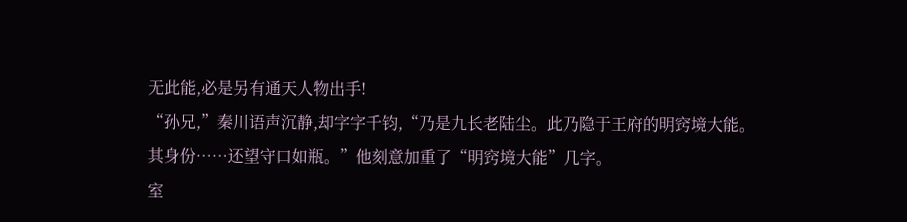无此能,必是另有通天人物出手!
“孙兄,”秦川语声沉静,却字字千钧,“乃是九长老陆尘。此乃隐于王府的明窍境大能。其身份……还望守口如瓶。”他刻意加重了“明窍境大能”几字。
室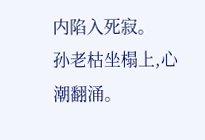内陷入死寂。
孙老枯坐榻上,心潮翻涌。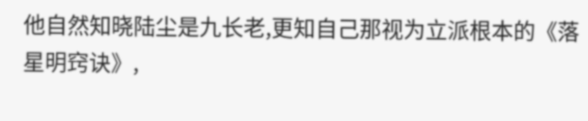他自然知晓陆尘是九长老,更知自己那视为立派根本的《落星明窍诀》,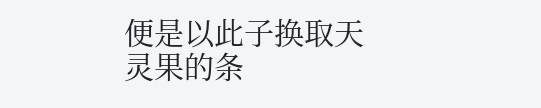便是以此子换取天灵果的条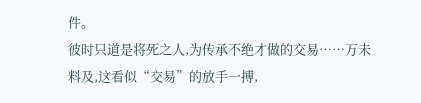件。
彼时只道是将死之人,为传承不绝才做的交易……万未料及,这看似“交易”的放手一搏,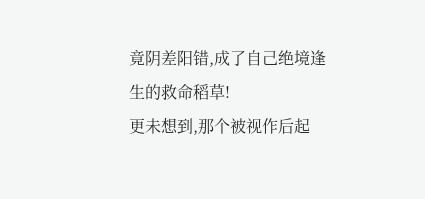竟阴差阳错,成了自己绝境逢生的救命稻草!
更未想到,那个被视作后起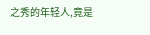之秀的年轻人,竟是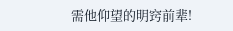需他仰望的明窍前辈!